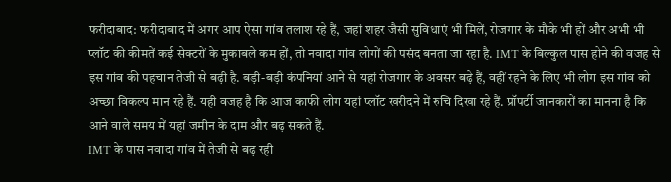फरीदाबाद: फरीदाबाद में अगर आप ऐसा गांव तलाश रहे हैं, जहां शहर जैसी सुविधाएं भी मिलें, रोजगार के मौके भी हों और अभी भी प्लॉट की कीमतें कई सेक्टरों के मुकाबले कम हों, तो नवादा गांव लोगों की पसंद बनता जा रहा है. IMT के बिल्कुल पास होने की वजह से इस गांव की पहचान तेजी से बढ़ी है. बड़ी-बड़ी कंपनियां आने से यहां रोजगार के अवसर बढ़े हैं, वहीं रहने के लिए भी लोग इस गांव को अच्छा विकल्प मान रहे हैं. यही वजह है कि आज काफी लोग यहां प्लॉट खरीदने में रुचि दिखा रहे हैं. प्रॉपर्टी जानकारों का मानना है कि आने वाले समय में यहां जमीन के दाम और बढ़ सकते हैं.
IMT के पास नवादा गांव में तेजी से बढ़ रही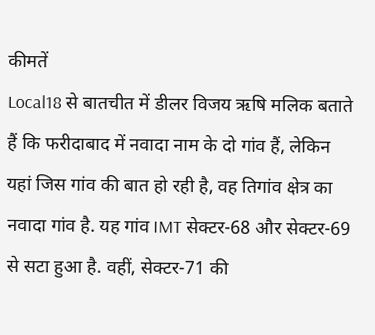कीमतें
Local18 से बातचीत में डीलर विजय ऋषि मलिक बताते हैं कि फरीदाबाद में नवादा नाम के दो गांव हैं, लेकिन यहां जिस गांव की बात हो रही है, वह तिगांव क्षेत्र का नवादा गांव है. यह गांव IMT सेक्टर-68 और सेक्टर-69 से सटा हुआ है. वहीं, सेक्टर-71 की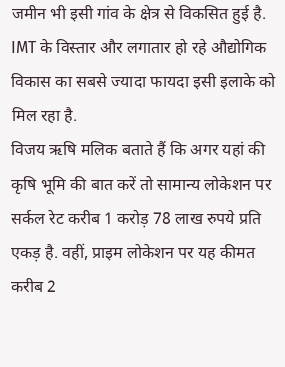जमीन भी इसी गांव के क्षेत्र से विकसित हुई है. IMT के विस्तार और लगातार हो रहे औद्योगिक विकास का सबसे ज्यादा फायदा इसी इलाके को मिल रहा है.
विजय ऋषि मलिक बताते हैं कि अगर यहां की कृषि भूमि की बात करें तो सामान्य लोकेशन पर सर्कल रेट करीब 1 करोड़ 78 लाख रुपये प्रति एकड़ है. वहीं, प्राइम लोकेशन पर यह कीमत करीब 2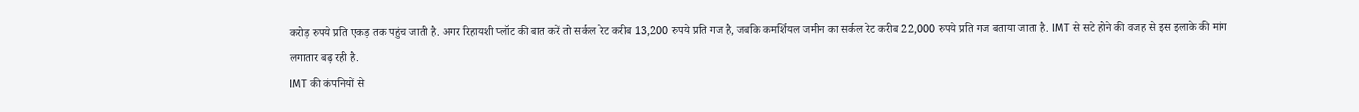करोड़ रुपये प्रति एकड़ तक पहुंच जाती है. अगर रिहायशी प्लॉट की बात करें तो सर्कल रेट करीब 13,200 रुपये प्रति गज है, जबकि कमर्शियल जमीन का सर्कल रेट करीब 22,000 रुपये प्रति गज बताया जाता है. IMT से सटे होने की वजह से इस इलाके की मांग लगातार बढ़ रही है.
IMT की कंपनियों से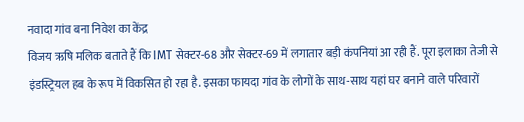नवादा गांव बना निवेश का केंद्र
विजय ऋषि मलिक बताते हैं कि IMT सेक्टर-68 और सेक्टर-69 में लगातार बड़ी कंपनियां आ रही हैं. पूरा इलाका तेजी से इंडस्ट्रियल हब के रूप में विकसित हो रहा है. इसका फायदा गांव के लोगों के साथ-साथ यहां घर बनाने वाले परिवारों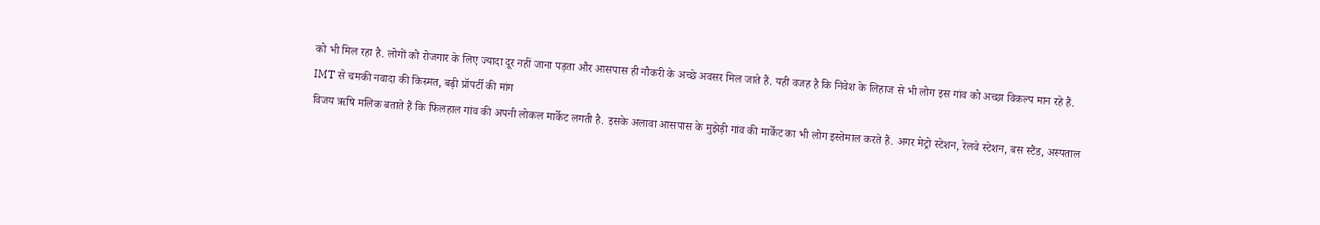को भी मिल रहा है. लोगों को रोजगार के लिए ज्यादा दूर नहीं जाना पड़ता और आसपास ही नौकरी के अच्छे अवसर मिल जाते हैं. यही वजह है कि निवेश के लिहाज से भी लोग इस गांव को अच्छा विकल्प मान रहे हैं.
IMT से चमकी नवादा की किस्मत, बढ़ी प्रॉपर्टी की मांग
विजय ऋषि मलिक बताते हैं कि फिलहाल गांव की अपनी लोकल मार्केट लगती है. इसके अलावा आसपास के मुझेड़ी गांव की मार्केट का भी लोग इस्तेमाल करते हैं. अगर मेट्रो स्टेशन, रेलवे स्टेशन, बस स्टैंड, अस्पताल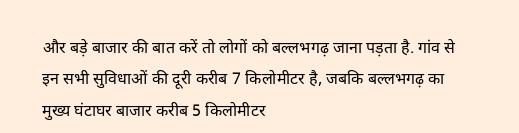और बड़े बाजार की बात करें तो लोगों को बल्लभगढ़ जाना पड़ता है. गांव से इन सभी सुविधाओं की दूरी करीब 7 किलोमीटर है, जबकि बल्लभगढ़ का मुख्य घंटाघर बाजार करीब 5 किलोमीटर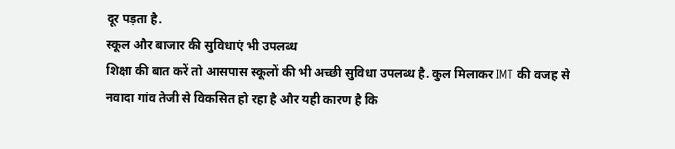दूर पड़ता है.
स्कूल और बाजार की सुविधाएं भी उपलब्ध
शिक्षा की बात करें तो आसपास स्कूलों की भी अच्छी सुविधा उपलब्ध है. कुल मिलाकर IMT की वजह से नवादा गांव तेजी से विकसित हो रहा है और यही कारण है कि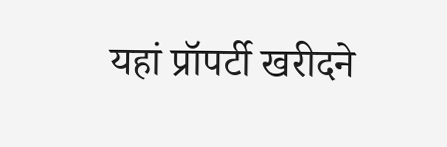यहां प्रॉपर्टी खरीदने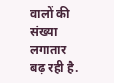वालों की संख्या लगातार बढ़ रही है.